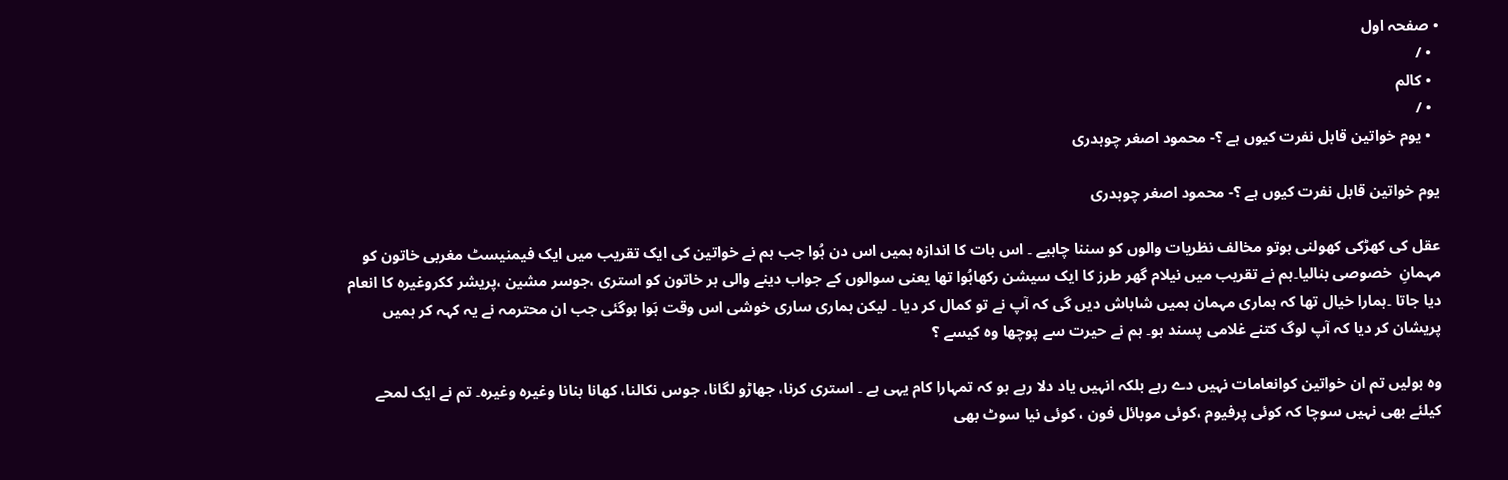• صفحہ اول
  • /
  • کالم
  • /
  • یوم خواتین قابل نفرت کیوں ہے ؟- محمود اصغر چوہدری

یوم خواتین قابل نفرت کیوں ہے ؟- محمود اصغر چوہدری

عقل کی کھڑکی کھولنی ہوتو مخالف نظریات والوں کو سننا چاہیے ۔ اس بات کا اندازہ ہمیں اس دن ہُوا جب ہم نے خواتین کی ایک تقریب میں ایک فیمنیسٹ مغربی خاتون کو مہمانِ  خصوصی بنالیا۔ہم نے تقریب میں نیلام گھر طرز کا ایک سیشن رکھاہُوا تھا یعنی سوالوں کے جواب دینے والی ہر خاتون کو استری ،جوسر مشین ،پریشر ککروغیرہ کا انعام دیا جاتا ۔ہمارا خیال تھا کہ ہماری مہمان ہمیں شاباش دیں گی کہ آپ نے تو کمال کر دیا ۔ لیکن ہماری ساری خوشی اس وقت ہَوا ہوگئی جب ان محترمہ نے یہ کہہ کر ہمیں پریشان کر دیا کہ آپ لوگ کتنے غلامی پسند ہو۔ ہم نے حیرت سے پوچھا وہ کیسے ؟

وہ بولیں تم ان خواتین کوانعامات نہیں دے رہے بلکہ انہیں یاد دلا رہے ہو کہ تمہارا کام یہی ہے ۔ استری کرنا، جھاڑو لگانا، جوس نکالنا، کھانا بنانا وغیرہ وغیرہ۔ تم نے ایک لمحے کیلئے بھی نہیں سوچا کہ کوئی پرفیوم ،کوئی موبائل فون ، کوئی نیا سوٹ بھی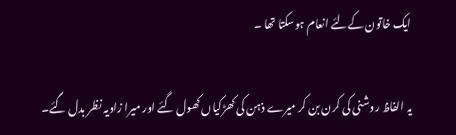ایک خاتون کےلئے انعام ہوسکتا تھا ۔

یہ الفاظ روشنی کی کرن بن کر میرے ذہن کی کھڑکیاں کھول گئے اور میرا زاویہ نظر بدل گئے۔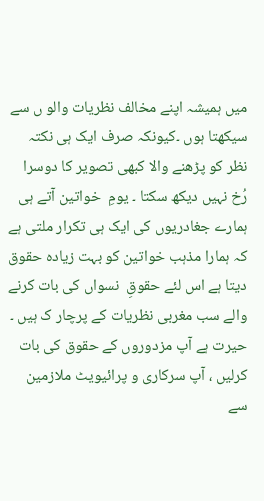میں ہمیشہ اپنے مخالف نظریات والو ں سے سیکھتا ہوں ۔کیونکہ صرف ایک ہی نکتہ نظر کو پڑھنے والا کبھی تصویر کا دوسرا رُخ نہیں دیکھ سکتا ۔ یومِ  خواتین آتے ہی ہمارے جغادریوں کی ایک ہی تکرار ملتی ہے کہ ہمارا مذہب خواتین کو بہت زیادہ حقوق دیتا ہے اس لئے حقوقِ  نسواں کی بات کرنے والے سب مغربی نظریات کے پرچار ک ہیں ۔ حیرت ہے آپ مزدوروں کے حقوق کی بات کرلیں ، آپ سرکاری و پرائیویٹ ملازمین سے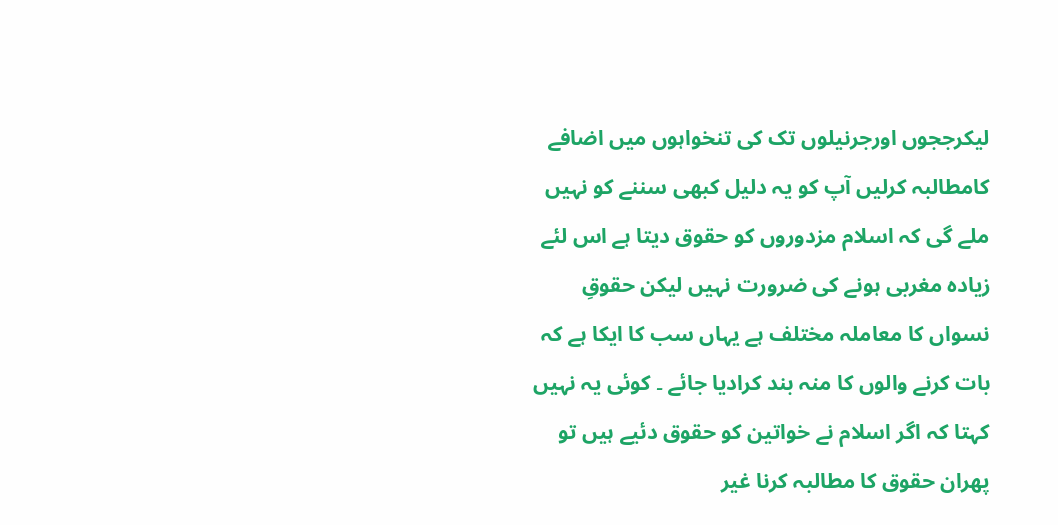لیکرججوں اورجرنیلوں تک کی تنخواہوں میں اضافے کامطالبہ کرلیں آپ کو یہ دلیل کبھی سننے کو نہیں ملے گی کہ اسلام مزدوروں کو حقوق دیتا ہے اس لئے زیادہ مغربی ہونے کی ضرورت نہیں لیکن حقوقِ  نسواں کا معاملہ مختلف ہے یہاں سب کا ایکا ہے کہ بات کرنے والوں کا منہ بند کرادیا جائے ۔ کوئی یہ نہیں کہتا کہ اگر اسلام نے خواتین کو حقوق دئیے ہیں تو پھران حقوق کا مطالبہ کرنا غیر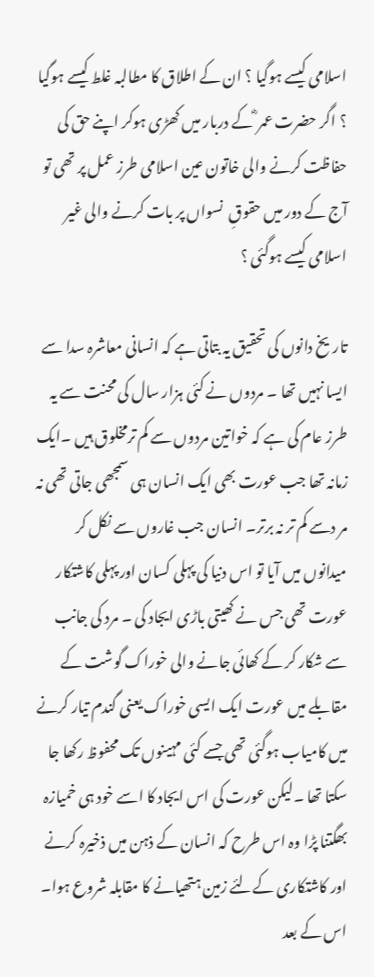اسلامی کیسے ہوگیا ؟ ان کے اطلاق کا مطالبہ غلط کیسے ہوگیا ؟ اگر حضرت عمر ؓ کے دربار میں کھڑی ہوکر اپنے حق کی حفاظت کرنے والی خاتون عین اسلامی طرز عمل پر تھی تو آج کے دور میں حقوقِ  نسواں پر بات کرنے والی غیر اسلامی کیسے ہوگئی ؟

تاریخ دانوں کی تحقیق یہ بتاتی ہے کہ انسانی معاشرہ سدا سے ایسا نہیں تھا ۔ مردوں نے کئی ہزار سال کی محنت سے یہ طرز عام کی ہے کہ خواتین مردوں سے کم ترمخلوق ہیں ۔ایک زمانہ تھا جب عورت بھی ایک انسان ہی سمجھی جاتی تھی نہ مر دسے کم تر نہ برتر۔ انسان جب غاروں سے نکل کر میدانوں میں آیا تو اس دنیا کی پہلی کسان اور پہلی کاشتکار عورت تھی جس نے کھیتی باڑی ایجاد کی ۔ مرد کی جانب سے شکار کر کے کھائی جانے والی خوراک گوشت کے مقابلے میں عورت ایک ایسی خوراک یعنی گندم تیار کرنے میں کامیاب ہوگئی تھی جسے کئی مہینوں تک محفوظ رکھا جا سکتا تھا ۔لیکن عورت کی اس ایجاد کا اسے خود ہی خمیازہ بھگتنا پڑا وہ اس طرح کہ انسان کے ذہن میں ذخیرہ کرنے اور کاشتکاری کےلئے زمین ہتھیانے کا مقابلہ شروع ہوا۔ اس کے بعد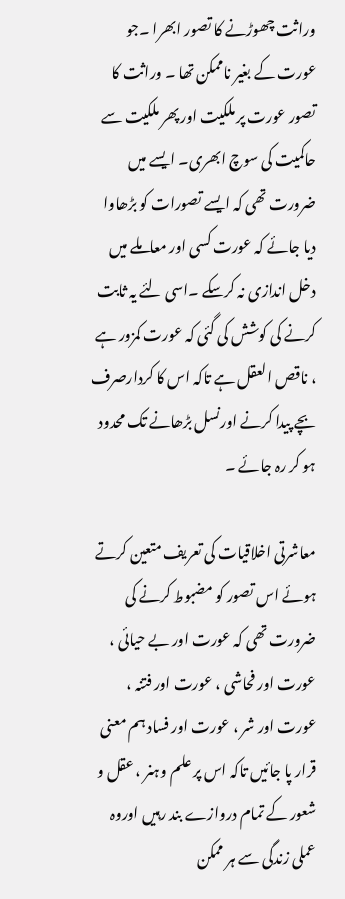وراثت چھوڑنے کا تصور ابھرا ۔جو عورت کے بغیر ناممکن تھا ۔ وراثت کا تصور عورت پر ملکیت اور پھر ملکیت سے حاکمیت کی سوچ ابھری۔ ایسے میں ضرورت تھی کہ ایسے تصورات کو بڑھاوا دیا جائے کہ عورت کسی اور معاملے میں دخل اندازی نہ کرسکے ۔اسی لئے یہ ثابت کرنے کی کوشش کی گئی کہ عورت کمزور ہے ، ناقص العقل ہے تاکہ اس کا کردارصرف بچے پیدا کرنے اورنسل بڑھانے تک محدود ہو کر رہ جائے ۔

معاشرتی اخلاقیات کی تعریف متعین کرتے ہوئے اس تصور کو مضبوط کرنے کی ضرورت تھی کہ عورت اور بے حیائی ، عورت اور فحاشی ، عورت اور فتنہ ، عورت اور شر ، عورت اور فساد ہم معنی قرار پا جائیں تاکہ اس پر علم وہنر ، عقل و شعور کے تمام دروازے بند رہیں اوروہ عملی زندگی سے ہر ممکن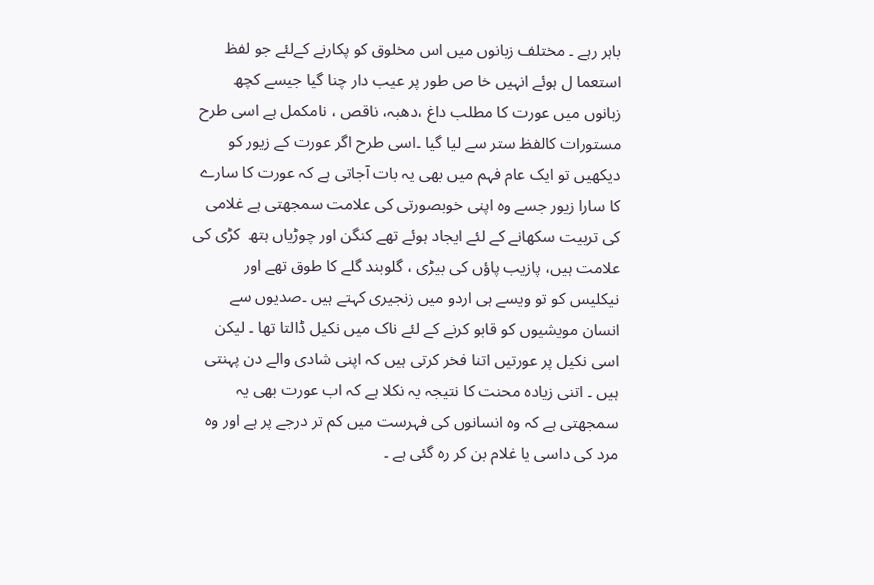باہر رہے ۔ مختلف زبانوں میں اس مخلوق کو پکارنے کےلئے جو لفظ استعما ل ہوئے انہیں خا ص طور پر عیب دار چنا گیا جیسے کچھ زبانوں میں عورت کا مطلب داغ ،دھبہ، ناقص ، نامکمل ہے اسی طرح مستورات کالفظ ستر سے لیا گیا ۔اسی طرح اگر عورت کے زیور کو دیکھیں تو ایک عام فہم میں بھی یہ بات آجاتی ہے کہ عورت کا سارے کا سارا زیور جسے وہ اپنی خوبصورتی کی علامت سمجھتی ہے غلامی کی تربیت سکھانے کے لئے ایجاد ہوئے تھے کنگن اور چوڑیاں ہتھ  کڑی کی علامت ہیں، پازیب پاؤں کی بیڑی ، گلوبند گلے کا طوق تھے اور نیکلیس کو تو ویسے ہی اردو میں زنجیری کہتے ہیں ۔صدیوں سے انسان مویشیوں کو قابو کرنے کے لئے ناک میں نکیل ڈالتا تھا ۔ لیکن اسی نکیل پر عورتیں اتنا فخر کرتی ہیں کہ اپنی شادی والے دن پہنتی ہیں ۔ اتنی زیادہ محنت کا نتیجہ یہ نکلا ہے کہ اب عورت بھی یہ سمجھتی ہے کہ وہ انسانوں کی فہرست میں کم تر درجے پر ہے اور وہ مرد کی داسی یا غلام بن کر رہ گئی ہے ۔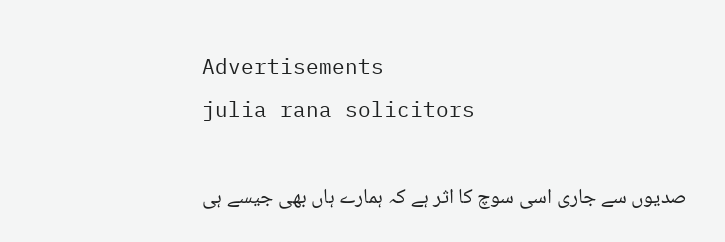Advertisements
julia rana solicitors

صدیوں سے جاری اسی سوچ کا اثر ہے کہ ہمارے ہاں بھی جیسے ہی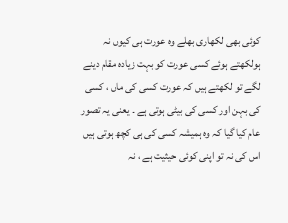کوئی بھی لکھاری بھلے وہ عورت ہی کیوں نہ ہولکھتے ہوئے کسی عورت کو بہت زیادہ مقام دینے لگے تو لکھتے ہیں کہ عورت کسی کی ماں ، کسی کی بہن اور کسی کی بیٹی ہوتی ہے ۔ یعنی یہ تصور عام کیا گیا کہ وہ ہمیشہ کسی کی ہی کچھ ہوتی ہیں اس کی نہ تو اپنی کوئی حیثیت ہے ، نہ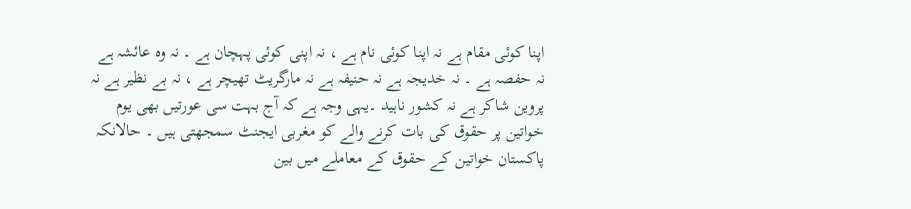اپنا کوئی مقام ہے نہ اپنا کوئی نام ہے ، نہ اپنی کوئی پہچان ہے ۔ نہ وہ عائشہ ہے نہ حفصہ ہے ۔ نہ خدیجہ ہے نہ حنیفہ ہے نہ مارگریٹ تھیچر ہے ، نہ بے نظیر ہے نہ پروین شاکر ہے نہ کشور ناہید ۔یہی وجہ ہے کہ آج بہت سی عورتیں بھی یوم خواتین پر حقوق کی بات کرنے والے کو مغربی ایجنٹ سمجھتی ہیں ۔ حالانکہ پاکستان خواتین کے حقوق کے معاملے میں بین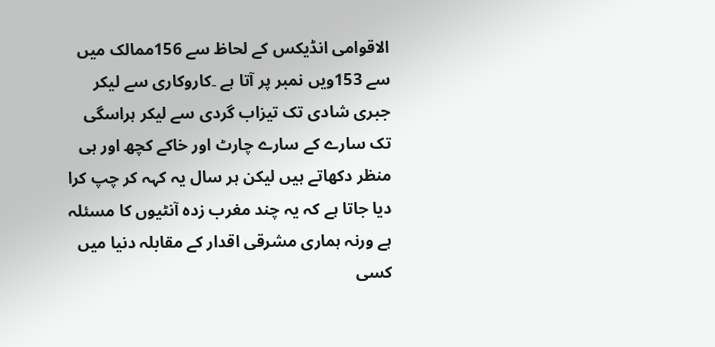الاقوامی انڈیکس کے لحاظ سے 156ممالک میں سے 153ویں نمبر پر آتا ہے ۔کاروکاری سے لیکر جبری شادی تک تیزاب گردی سے لیکر ہراسگی تک سارے کے سارے چارٹ اور خاکے کچھ اور ہی منظر دکھاتے ہیں لیکن ہر سال یہ کہہ کر چپ کرا دیا جاتا ہے کہ یہ چند مغرب زدہ آنٹیوں کا مسئلہ ہے ورنہ ہماری مشرقی اقدار کے مقابلہ دنیا میں کسی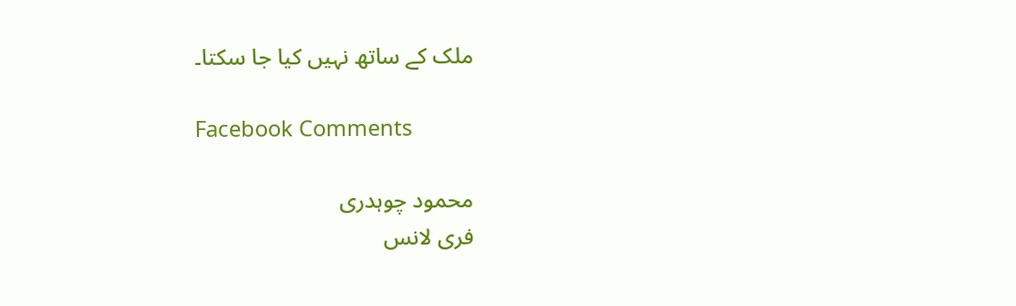ملک کے ساتھ نہیں کیا جا سکتا۔

Facebook Comments

محمود چوہدری
فری لانس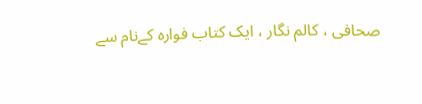صحافی ، کالم نگار ، ایک کتاب فوارہ کےنام سے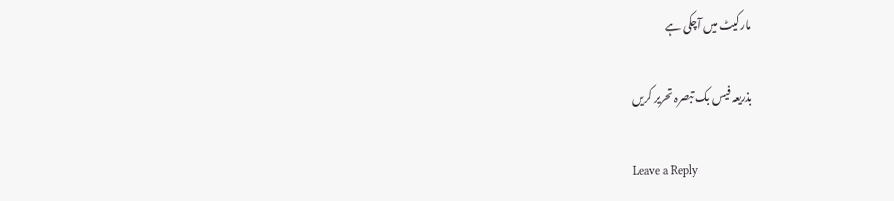مارکیٹ میں آچکی ہے

بذریعہ فیس بک تبصرہ تحریر کریں

Leave a Reply